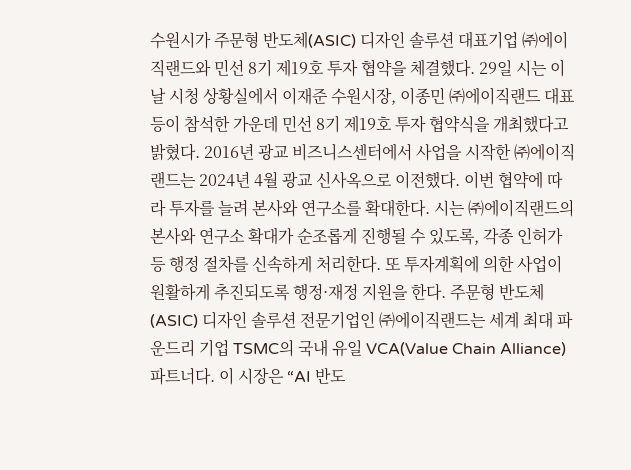수원시가 주문형 반도체(ASIC) 디자인 솔루션 대표기업 ㈜에이직랜드와 민선 8기 제19호 투자 협약을 체결했다. 29일 시는 이날 시청 상황실에서 이재준 수원시장, 이종민 ㈜에이직랜드 대표 등이 참석한 가운데 민선 8기 제19호 투자 협약식을 개최했다고 밝혔다. 2016년 광교 비즈니스센터에서 사업을 시작한 ㈜에이직랜드는 2024년 4월 광교 신사옥으로 이전했다. 이번 협약에 따라 투자를 늘려 본사와 연구소를 확대한다. 시는 ㈜에이직랜드의 본사와 연구소 확대가 순조롭게 진행될 수 있도록, 각종 인허가 등 행정 절차를 신속하게 처리한다. 또 투자계획에 의한 사업이 원활하게 추진되도록 행정·재정 지원을 한다. 주문형 반도체(ASIC) 디자인 솔루션 전문기업인 ㈜에이직랜드는 세계 최대 파운드리 기업 TSMC의 국내 유일 VCA(Value Chain Alliance) 파트너다. 이 시장은 “AI 반도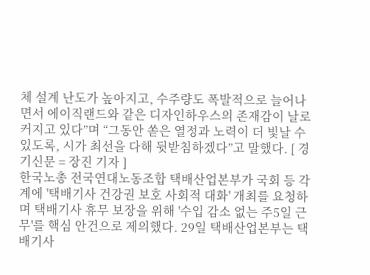체 설계 난도가 높아지고, 수주량도 폭발적으로 늘어나면서 에이직랜드와 같은 디자인하우스의 존재감이 날로 커지고 있다”며 “그동안 쏟은 열정과 노력이 더 빛날 수 있도록, 시가 최선을 다해 뒷받침하겠다”고 말했다. [ 경기신문 = 장진 기자 ]
한국노총 전국연대노동조합 택배산업본부가 국회 등 각계에 '택배기사 건강권 보호 사회적 대화' 개최를 요청하며 택배기사 휴무 보장을 위해 '수입 감소 없는 주5일 근무'를 핵심 안건으로 제의했다. 29일 택배산업본부는 택배기사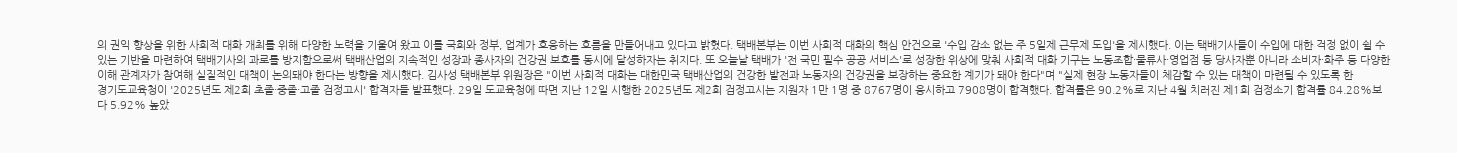의 권익 향상을 위한 사회적 대화 개최를 위해 다양한 노력을 기울여 왔고 이를 국회와 정부, 업계가 호응하는 흐름을 만들어내고 있다고 밝혔다. 택배본부는 이번 사회적 대화의 핵심 안건으로 '수입 감소 없는 주 5일제 근무제 도입'을 제시했다. 이는 택배기사들이 수입에 대한 걱정 없이 쉴 수 있는 기반을 마련하여 택배기사의 과로를 방지함으로써 택배산업의 지속적인 성장과 종사자의 건강권 보호를 동시에 달성하자는 취지다. 또 오늘날 택배가 '전 국민 필수 공공 서비스'로 성장한 위상에 맞춰 사회적 대화 기구는 노동조합·물류사·영업점 등 당사자뿐 아니라 소비자·화주 등 다양한 이해 관계자가 참여해 실질적인 대책이 논의돼야 한다는 방향을 제시했다. 김사성 택배본부 위원장은 "이번 사회적 대화는 대한민국 택배산업의 건강한 발전과 노동자의 건강권을 보장하는 중요한 계기가 돼야 한다"며 "실제 현장 노동자들이 체감할 수 있는 대책이 마련될 수 있도록 한
경기도교육청이 '2025년도 제2회 초졸·중졸·고졸 검정고시' 합격자들 발표했다. 29일 도교육청에 따면 지난 12일 시행한 2025년도 제2회 검정고시는 지원자 1만 1명 중 8767명이 응시하고 7908명이 합격했다. 합격률은 90.2%로 지난 4월 치러진 제1회 검정소기 합격률 84.28%보다 5.92% 높았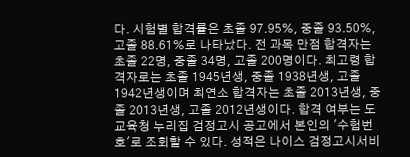다. 시험별 합격률은 초졸 97.95%, 중졸 93.50%, 고졸 88.61%로 나타났다. 전 과목 만점 합격자는 초졸 22명, 중졸 34명, 고졸 200명이다. 최고령 합격자로는 초졸 1945년생, 중졸 1938년생, 고졸 1942년생이며 최연소 합격자는 초졸 2013년생, 중졸 2013년생, 고졸 2012년생이다. 합격 여부는 도교육청 누리집 검정고시 공고에서 본인의 '수험번호'로 조회할 수 있다. 성적은 나이스 검정고시서비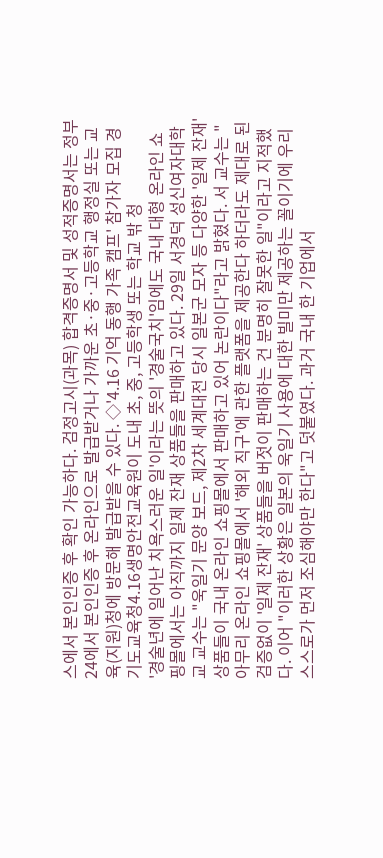스에서 본인인증 후 확인 가능하다. 검정고시(과목) 합격증명서 및 성적증명서는 정부24에서 본인인증 후 온라인으로 발급받거나 가까운 초·중·고등학교 행정실 또는 교육(지원)청에 방문해 발급받을 수 있다. ◇'4.16 기억 동행 가족 캠프' 참가자 모집 경기도교육청4.16생명안전교육원이 도내 초, 중, 고등학생 또는 학교 밖 청
'경술년에 일어난 치욕스러운 일'이라는 뜻의 '경술국치'임에도 국내 대형 온라인 쇼핑몰에서는 아직까지 일제 잔재 상품들을 판매하고 있다. 29일 서경덕 성신여자대학교 교수는 "욱일기 문양 보드, 제2차 세계대전 당시 일본군 모자 등 다양한 '일제 잔재' 상품들이 국내 온라인 쇼핑몰에서 판매하고 있어 논란이다"라고 밝혔다. 서 교수는 "아무리 온라인 쇼핑몰에서 '해외 직구'에 관한 플랫폼을 제공한다 하더라도 제대로 된 검증없이 '일제 잔재' 상품들을 버젓이 판매하는 건 분명히 잘못한 일"이라고 지적했다. 이어 "이러한 상황은 일본의 욱일기 사용에 대한 빌미만 제공하는 꼴이기에 우리 스스로가 먼저 조심해야만 한다"고 덧붙였다. 과거 국내 한 기업에서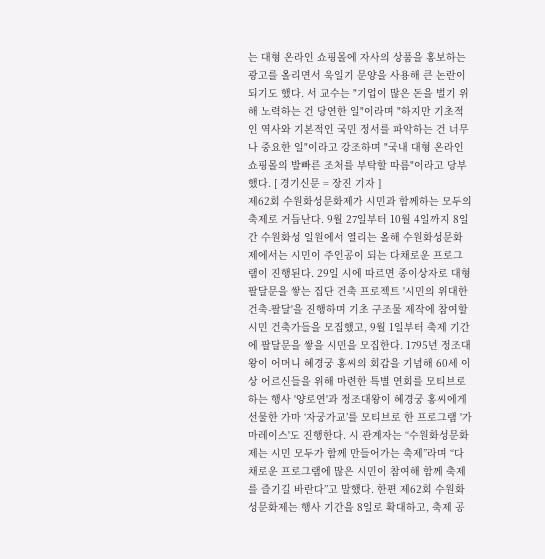는 대형 온라인 쇼핑몰에 자사의 상품을 홍보하는 광고를 올리면서 욱일기 문양을 사용해 큰 논란이 되기도 했다. 서 교수는 "기업이 많은 돈을 벌기 위해 노력하는 건 당연한 일"이라며 "하지만 기초적인 역사와 기본적인 국민 정서를 파악하는 건 너무나 중요한 일"이라고 강조하며 "국내 대형 온라인 쇼핑몰의 발빠른 조처를 부탁할 따름"이라고 당부했다. [ 경기신문 = 장진 기자 ]
제62회 수원화성문화제가 시민과 함께하는 모두의 축제로 거듭난다. 9월 27일부터 10월 4일까지 8일간 수원화성 일원에서 열리는 올해 수원화성문화제에서는 시민이 주인공이 되는 다채로운 프로그램이 진행된다. 29일 시에 따르면 종이상자로 대형 팔달문을 쌓는 집단 건축 프로젝트 '시민의 위대한 건축-팔달'을 진행하며 기초 구조물 제작에 참여할 시민 건축가들을 모집했고, 9월 1일부터 축제 기간에 팔달문을 쌓을 시민을 모집한다. 1795년 정조대왕이 어머니 혜경궁 홍씨의 회갑을 기념해 60세 이상 어르신들을 위해 마련한 특별 연회를 모티브로 하는 행사 '양로연'과 정조대왕이 혜경궁 홍씨에게 선물한 가마 ‘자궁가교’를 모티브로 한 프로그램 '가마레이스'도 진행한다. 시 관계자는 “수원화성문화제는 시민 모두가 함께 만들어가는 축제”라며 “다채로운 프로그램에 많은 시민이 참여해 함께 축제를 즐기길 바란다”고 말했다. 한편 제62회 수원화성문화제는 행사 기간을 8일로 확대하고, 축제 공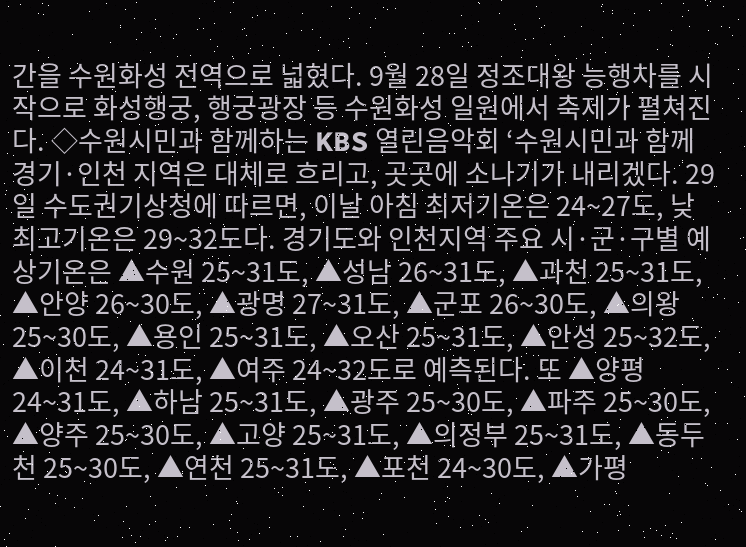간을 수원화성 전역으로 넓혔다. 9월 28일 정조대왕 능행차를 시작으로 화성행궁, 행궁광장 등 수원화성 일원에서 축제가 펼쳐진다. ◇수원시민과 함께하는 KBS 열린음악회 ‘수원시민과 함께
경기·인천 지역은 대체로 흐리고, 곳곳에 소나기가 내리겠다. 29일 수도권기상청에 따르면, 이날 아침 최저기온은 24~27도, 낮 최고기온은 29~32도다. 경기도와 인천지역 주요 시·군·구별 예상기온은 ▲수원 25~31도, ▲성남 26~31도, ▲과천 25~31도, ▲안양 26~30도, ▲광명 27~31도, ▲군포 26~30도, ▲의왕 25~30도, ▲용인 25~31도, ▲오산 25~31도, ▲안성 25~32도, ▲이천 24~31도, ▲여주 24~32도로 예측된다. 또 ▲양평 24~31도, ▲하남 25~31도, ▲광주 25~30도, ▲파주 25~30도, ▲양주 25~30도, ▲고양 25~31도, ▲의정부 25~31도, ▲동두천 25~30도, ▲연천 25~31도, ▲포천 24~30도, ▲가평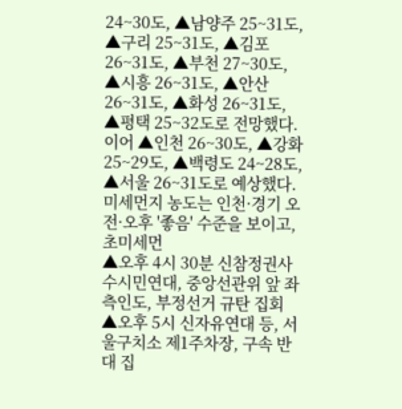24~30도, ▲남양주 25~31도, ▲구리 25~31도, ▲김포 26~31도, ▲부천 27~30도, ▲시흥 26~31도, ▲안산 26~31도, ▲화성 26~31도, ▲평택 25~32도로 전망했다. 이어 ▲인천 26~30도, ▲강화 25~29도, ▲백령도 24~28도, ▲서울 26~31도로 예상했다. 미세먼지 농도는 인천·경기 오전·오후 '좋음' 수준을 보이고, 초미세먼
▲오후 4시 30분 신참정권사수시민연대, 중앙선관위 앞 좌측인도, 부정선거 규탄 집회 ▲오후 5시 신자유연대 등, 서울구치소 제1주차장, 구속 반대 집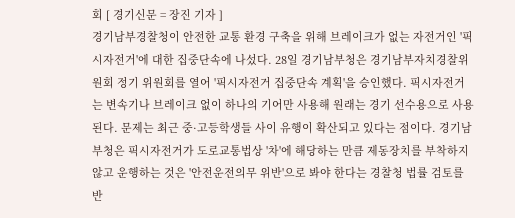회 [ 경기신문 = 장진 기자 ]
경기남부경찰청이 안전한 교통 환경 구축을 위해 브레이크가 없는 자전거인 '픽시자전거'에 대한 집중단속에 나섰다. 28일 경기남부청은 경기남부자치경찰위원회 정기 위원회를 열어 '픽시자전거 집중단속 계획'을 승인했다. 픽시자전거는 변속기나 브레이크 없이 하나의 기어만 사용해 원래는 경기 선수용으로 사용된다. 문제는 최근 중·고등학생들 사이 유행이 확산되고 있다는 점이다. 경기남부청은 픽시자전거가 도로교통법상 '차'에 해당하는 만큼 제동장치를 부착하지 않고 운행하는 것은 '안전운전의무 위반'으로 봐야 한다는 경찰청 법률 검토를 반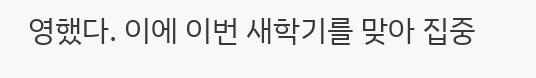영했다. 이에 이번 새학기를 맞아 집중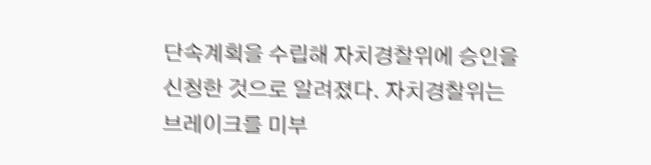단속계획을 수립해 자치경찰위에 승인을 신청한 것으로 알려졌다. 자치경찰위는 브레이크를 미부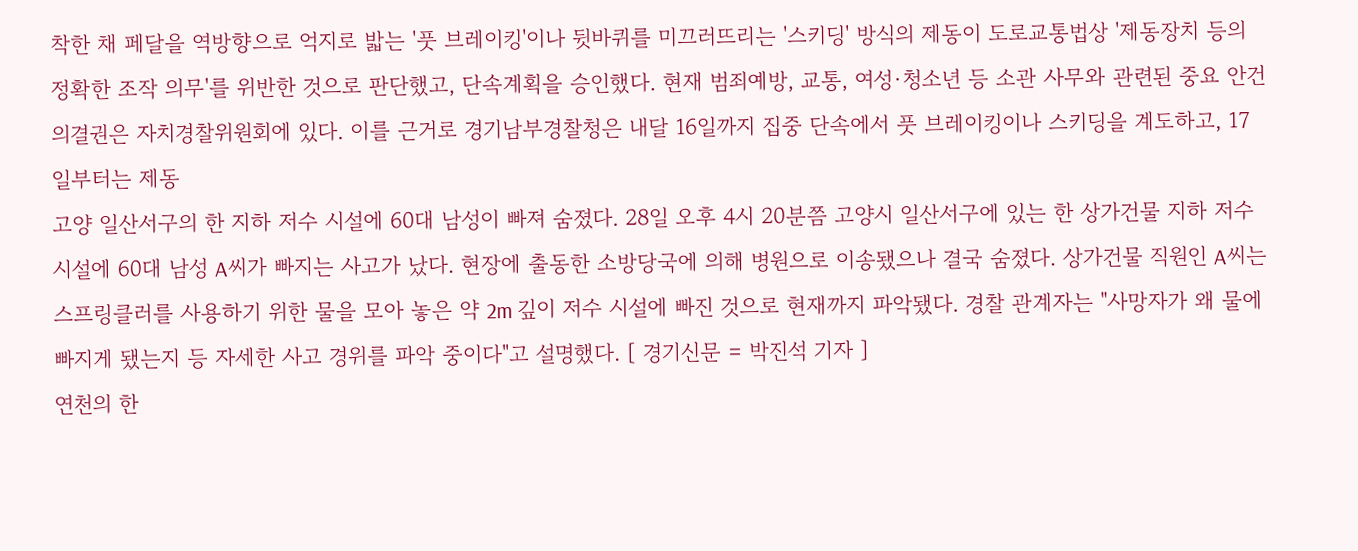착한 채 페달을 역방향으로 억지로 밟는 '풋 브레이킹'이나 뒷바퀴를 미끄러뜨리는 '스키딩' 방식의 제동이 도로교통법상 '제동장치 등의 정확한 조작 의무'를 위반한 것으로 판단했고, 단속계획을 승인했다. 현재 범죄예방, 교통, 여성·청소년 등 소관 사무와 관련된 중요 안건 의결권은 자치경찰위원회에 있다. 이를 근거로 경기남부경찰청은 내달 16일까지 집중 단속에서 풋 브레이킹이나 스키딩을 계도하고, 17일부터는 제동
고양 일산서구의 한 지하 저수 시설에 60대 남성이 빠져 숨졌다. 28일 오후 4시 20분쯤 고양시 일산서구에 있는 한 상가건물 지하 저수 시설에 60대 남성 A씨가 빠지는 사고가 났다. 현장에 출동한 소방당국에 의해 병원으로 이송됐으나 결국 숨졌다. 상가건물 직원인 A씨는 스프링클러를 사용하기 위한 물을 모아 놓은 약 2m 깊이 저수 시설에 빠진 것으로 현재까지 파악됐다. 경찰 관계자는 "사망자가 왜 물에 빠지게 됐는지 등 자세한 사고 경위를 파악 중이다"고 설명했다. [ 경기신문 = 박진석 기자 ]
연천의 한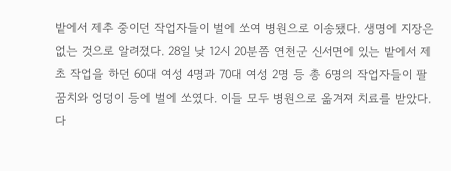밭에서 제추 중이던 작업자들이 벌에 쏘여 병원으로 이송됐다. 생명에 지장은 없는 것으로 알려졌다. 28일 낮 12시 20분쯤 연천군 신서면에 있는 밭에서 제초 작업을 하던 60대 여성 4명과 70대 여성 2명 등 총 6명의 작업자들이 팔꿈치와 엉덩이 등에 벌에 쏘였다. 이들 모두 병원으로 옮겨져 치료를 받았다. 다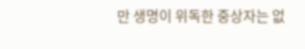만 생명이 위독한 중상자는 없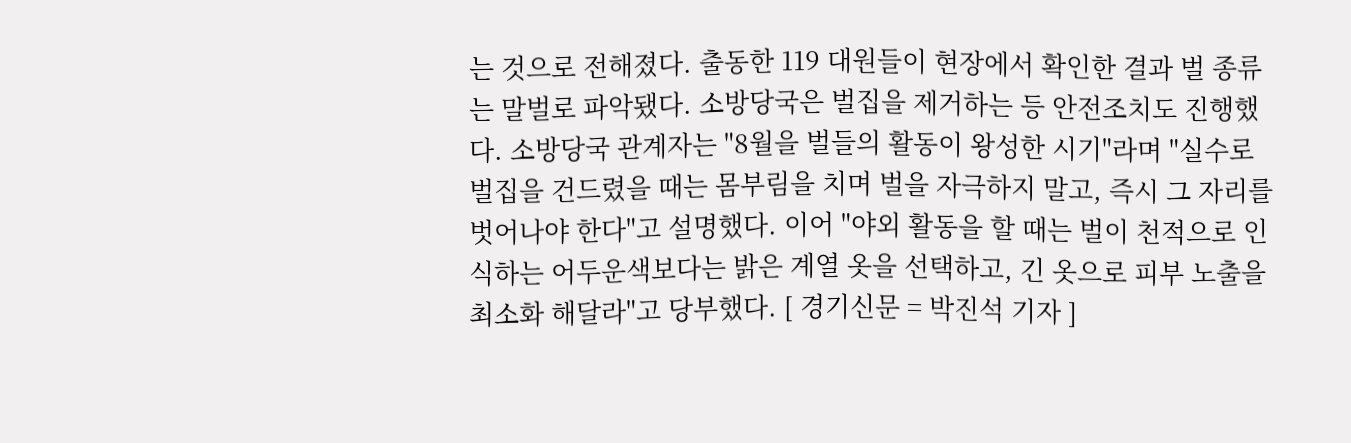는 것으로 전해졌다. 출동한 119 대원들이 현장에서 확인한 결과 벌 종류는 말벌로 파악됐다. 소방당국은 벌집을 제거하는 등 안전조치도 진행했다. 소방당국 관계자는 "8월을 벌들의 활동이 왕성한 시기"라며 "실수로 벌집을 건드렸을 때는 몸부림을 치며 벌을 자극하지 말고, 즉시 그 자리를 벗어나야 한다"고 설명했다. 이어 "야외 활동을 할 때는 벌이 천적으로 인식하는 어두운색보다는 밝은 계열 옷을 선택하고, 긴 옷으로 피부 노출을 최소화 해달라"고 당부했다. [ 경기신문 = 박진석 기자 ]